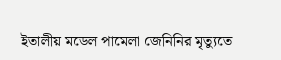ইতালীয় মডেল পামেলা জেনিনির মৃত্যুতে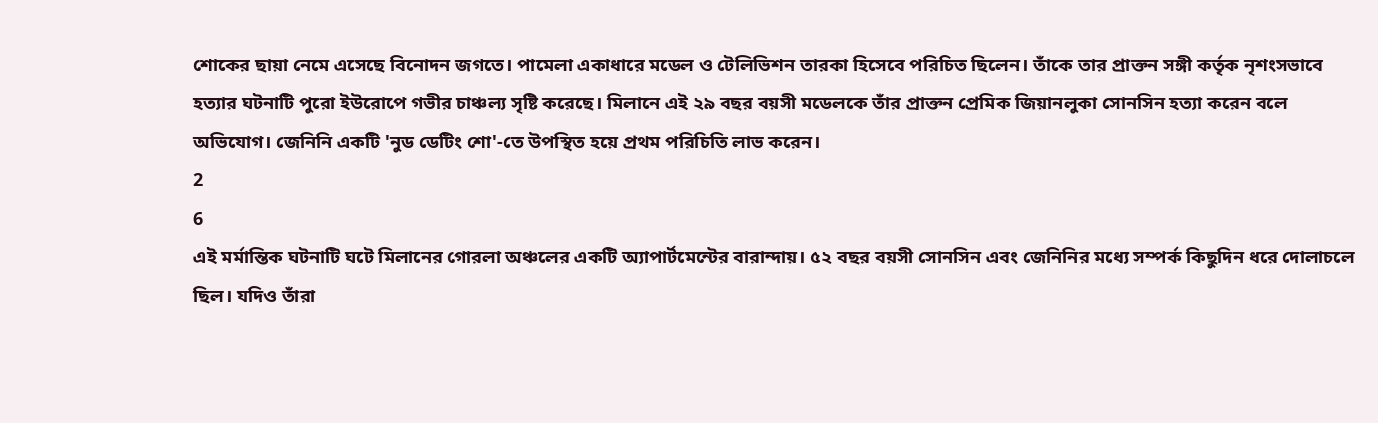শোকের ছায়া নেমে এসেছে বিনোদন জগতে। পামেলা একাধারে মডেল ও টেলিভিশন তারকা হিসেবে পরিচিত ছিলেন। তাঁকে তার প্রাক্তন সঙ্গী কর্তৃক নৃশংসভাবে হত্যার ঘটনাটি পুরো ইউরোপে গভীর চাঞ্চল্য সৃষ্টি করেছে। মিলানে এই ২৯ বছর বয়সী মডেলকে তাঁর প্রাক্তন প্রেমিক জিয়ানলুকা সোনসিন হত্যা করেন বলে অভিযোগ। জেনিনি একটি 'নুড ডেটিং শো'-তে উপস্থিত হয়ে প্রথম পরিচিতি লাভ করেন।
2
6
এই মর্মান্তিক ঘটনাটি ঘটে মিলানের গোরলা অঞ্চলের একটি অ্যাপার্টমেন্টের বারান্দায়। ৫২ বছর বয়সী সোনসিন এবং জেনিনির মধ্যে সম্পর্ক কিছুদিন ধরে দোলাচলে ছিল। যদিও তাঁরা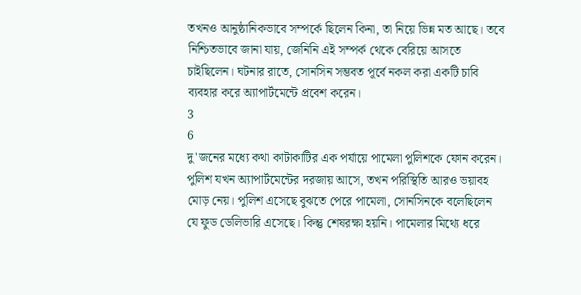তখনও আনুষ্ঠানিকভাবে সম্পর্কে ছিলেন কিনা, তা নিয়ে ভিন্ন মত আছে। তবে নিশ্চিতভাবে জানা যায়, জেনিনি এই সম্পর্ক থেকে বেরিয়ে আসতে চাইছিলেন। ঘটনার রাতে, সোনসিন সম্ভবত পূর্বে নকল করা একটি চাবি ব্যবহার করে অ্যাপার্টমেন্টে প্রবেশ করেন।
3
6
দু'জনের মধ্যে কথা কাটাকাটির এক পর্যায়ে পামেলা পুলিশকে ফোন করেন। পুলিশ যখন অ্যাপার্টমেন্টের দরজায় আসে, তখন পরিস্থিতি আরও ভয়াবহ মোড় নেয়। পুলিশ এসেছে বুঝতে পেরে পামেলা, সোনসিনকে বলেছিলেন যে ফুড ডেলিভারি এসেছে। কিন্তু শেষরক্ষা হয়নি। পামেলার মিথ্যে ধরে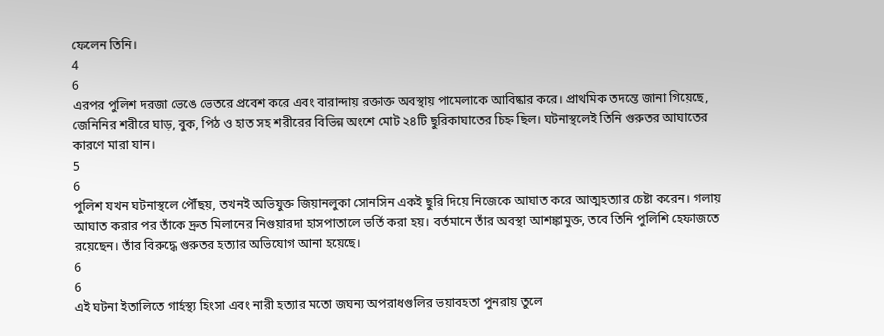ফেলেন তিনি।
4
6
এরপর পুলিশ দরজা ভেঙে ভেতরে প্রবেশ করে এবং বারান্দায় রক্তাক্ত অবস্থায় পামেলাকে আবিষ্কার করে। প্রাথমিক তদন্তে জানা গিয়েছে, জেনিনির শরীরে ঘাড়, বুক, পিঠ ও হাত সহ শরীরের বিভিন্ন অংশে মোট ২৪টি ছুরিকাঘাতের চিহ্ন ছিল। ঘটনাস্থলেই তিনি গুরুতর আঘাতের কারণে মারা যান।
5
6
পুলিশ যখন ঘটনাস্থলে পৌঁছয়, তখনই অভিযুক্ত জিয়ানলুকা সোনসিন একই ছুরি দিয়ে নিজেকে আঘাত করে আত্মহত্যার চেষ্টা করেন। গলায় আঘাত করার পর তাঁকে দ্রুত মিলানের নিগুয়ারদা হাসপাতালে ভর্তি করা হয়। বর্তমানে তাঁর অবস্থা আশঙ্কামুক্ত, তবে তিনি পুলিশি হেফাজতে রয়েছেন। তাঁর বিরুদ্ধে গুরুতর হত্যার অভিযোগ আনা হয়েছে।
6
6
এই ঘটনা ইতালিতে গার্হস্থ্য হিংসা এবং নারী হত্যার মতো জঘন্য অপরাধগুলির ভয়াবহতা পুনরায় তুলে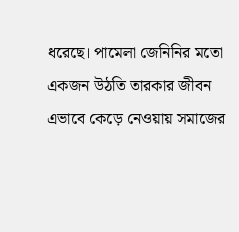ধরেছে। পামেলা জেনিনির মতো একজন উঠতি তারকার জীবন এভাবে কেড়ে নেওয়ায় সমাজের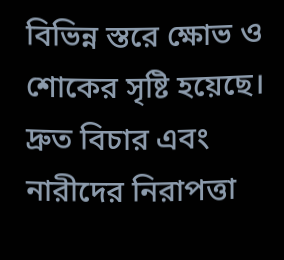বিভিন্ন স্তরে ক্ষোভ ও শোকের সৃষ্টি হয়েছে। দ্রুত বিচার এবং নারীদের নিরাপত্তা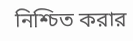নিশ্চিত করার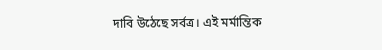দাবি উঠেছে সর্বত্র। এই মর্মান্তিক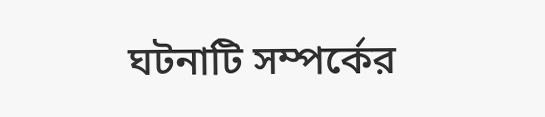ঘটনাটি সম্পর্কের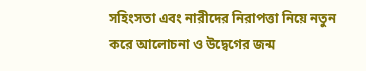সহিংসতা এবং নারীদের নিরাপত্তা নিয়ে নতুন করে আলোচনা ও উদ্বেগের জন্ম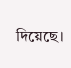দিয়েছে।